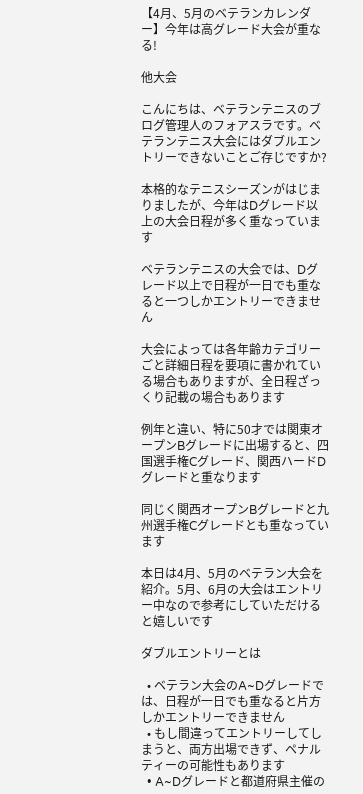【4月、5月のベテランカレンダー】今年は高グレード大会が重なる!

他大会

こんにちは、ベテランテニスのブログ管理人のフォアスラです。ベテランテニス大会にはダブルエントリーできないことご存じですか?

本格的なテニスシーズンがはじまりましたが、今年はDグレード以上の大会日程が多く重なっています

ベテランテニスの大会では、Dグレード以上で日程が一日でも重なると一つしかエントリーできません

大会によっては各年齢カテゴリーごと詳細日程を要項に書かれている場合もありますが、全日程ざっくり記載の場合もあります

例年と違い、特に50才では関東オープンBグレードに出場すると、四国選手権Cグレード、関西ハードDグレードと重なります

同じく関西オープンBグレードと九州選手権Cグレードとも重なっています

本日は4月、5月のベテラン大会を紹介。5月、6月の大会はエントリー中なので参考にしていただけると嬉しいです

ダブルエントリーとは

  • ベテラン大会のA~Dグレードでは、日程が一日でも重なると片方しかエントリーできません
  • もし間違ってエントリーしてしまうと、両方出場できず、ペナルティーの可能性もあります
  • A~Dグレードと都道府県主催の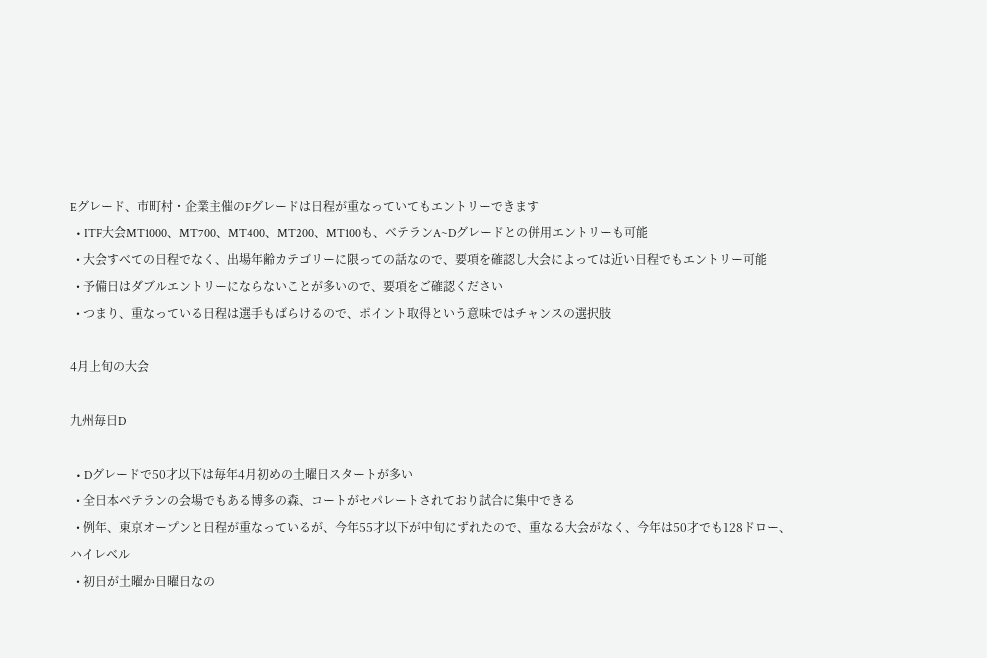Eグレード、市町村・企業主催のFグレードは日程が重なっていてもエントリーできます
  • ITF大会MT1000、MT700、MT400、MT200、MT100も、ベテランA~Dグレードとの併用エントリーも可能
  • 大会すべての日程でなく、出場年齢カテゴリーに限っての話なので、要項を確認し大会によっては近い日程でもエントリー可能
  • 予備日はダブルエントリーにならないことが多いので、要項をご確認ください
  • つまり、重なっている日程は選手もばらけるので、ポイント取得という意味ではチャンスの選択肢

4月上旬の大会

九州毎日D

  • Dグレードで50才以下は毎年4月初めの土曜日スタートが多い
  • 全日本ベテランの会場でもある博多の森、コートがセパレートされており試合に集中できる
  • 例年、東京オープンと日程が重なっているが、今年55才以下が中旬にずれたので、重なる大会がなく、今年は50才でも128ドロー、ハイレベル
  • 初日が土曜か日曜日なの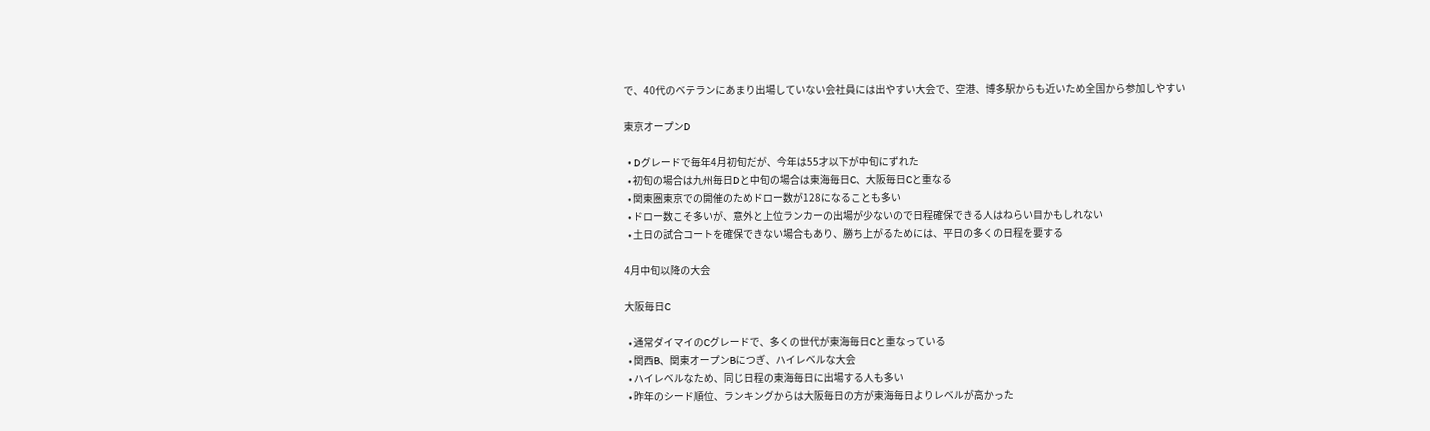で、40代のベテランにあまり出場していない会社員には出やすい大会で、空港、博多駅からも近いため全国から参加しやすい

東京オープンD

  • Dグレードで毎年4月初旬だが、今年は55才以下が中旬にずれた
  • 初旬の場合は九州毎日Dと中旬の場合は東海毎日C、大阪毎日Cと重なる
  • 関東圏東京での開催のためドロー数が128になることも多い
  • ドロー数こそ多いが、意外と上位ランカーの出場が少ないので日程確保できる人はねらい目かもしれない
  • 土日の試合コートを確保できない場合もあり、勝ち上がるためには、平日の多くの日程を要する

4月中旬以降の大会

大阪毎日C

  • 通常ダイマイのCグレードで、多くの世代が東海毎日Cと重なっている
  • 関西B、関東オープンBにつぎ、ハイレベルな大会
  • ハイレベルなため、同じ日程の東海毎日に出場する人も多い
  • 昨年のシード順位、ランキングからは大阪毎日の方が東海毎日よりレベルが高かった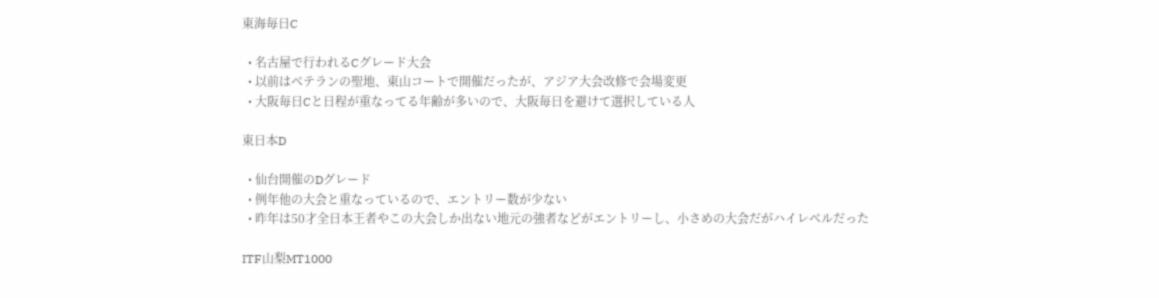東海毎日C

  • 名古屋で行われるCグレード大会
  • 以前はベテランの聖地、東山コートで開催だったが、アジア大会改修で会場変更
  • 大阪毎日Cと日程が重なってる年齢が多いので、大阪毎日を避けて選択している人

東日本D

  • 仙台開催のDグレード
  • 例年他の大会と重なっているので、エントリー数が少ない
  • 昨年は50才全日本王者やこの大会しか出ない地元の強者などがエントリーし、小さめの大会だがハイレベルだった

ITF山梨MT1000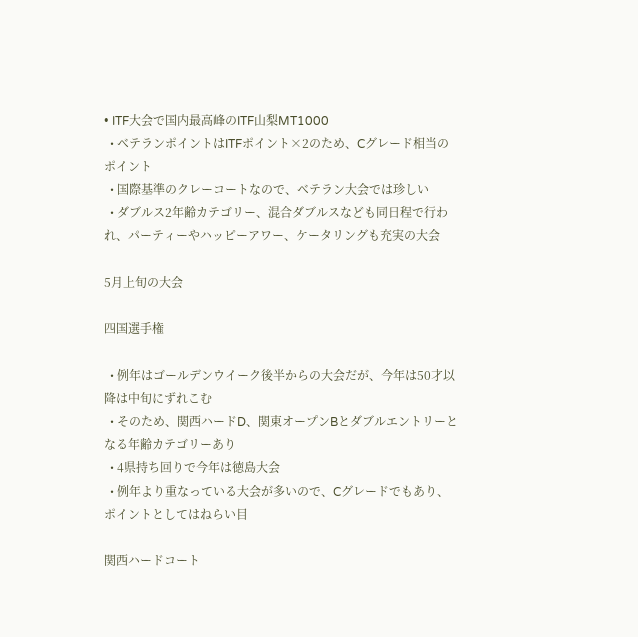• ITF大会で国内最高峰のITF山梨MT1000
  • ベテランポイントはITFポイント×2のため、Cグレード相当のポイント
  • 国際基準のクレーコートなので、ベテラン大会では珍しい
  • ダブルス2年齢カテゴリー、混合ダブルスなども同日程で行われ、パーティーやハッピーアワー、ケータリングも充実の大会

5月上旬の大会

四国選手権

  • 例年はゴールデンウイーク後半からの大会だが、今年は50才以降は中旬にずれこむ
  • そのため、関西ハードD、関東オープンBとダブルエントリーとなる年齢カテゴリーあり
  • 4県持ち回りで今年は徳島大会
  • 例年より重なっている大会が多いので、Cグレードでもあり、ポイントとしてはねらい目

関西ハードコート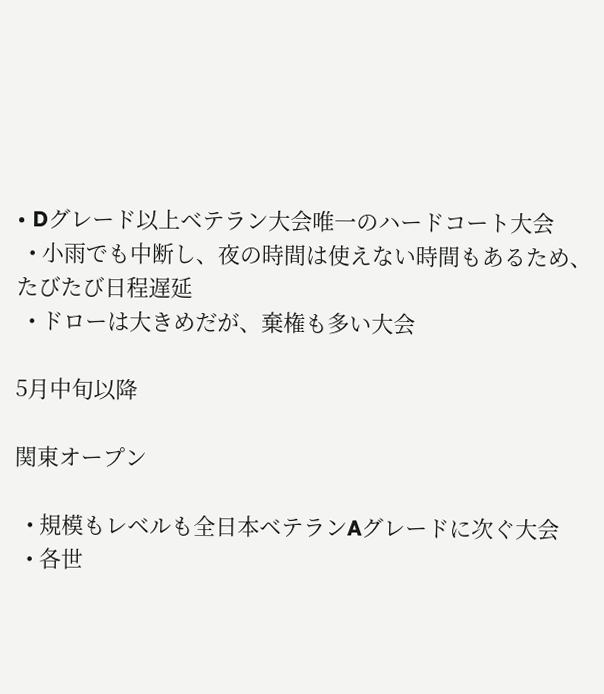• Dグレード以上ベテラン大会唯一のハードコート大会
  • 小雨でも中断し、夜の時間は使えない時間もあるため、たびたび日程遅延
  • ドローは大きめだが、棄権も多い大会

5月中旬以降

関東オープン

  • 規模もレベルも全日本ベテランAグレードに次ぐ大会
  • 各世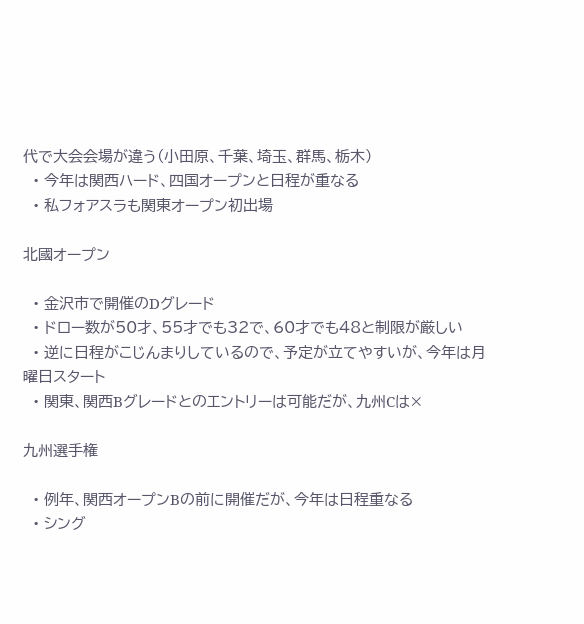代で大会会場が違う(小田原、千葉、埼玉、群馬、栃木)
  • 今年は関西ハード、四国オープンと日程が重なる
  • 私フォアスラも関東オープン初出場

北國オープン

  • 金沢市で開催のDグレード
  • ドロー数が50才、55才でも32で、60才でも48と制限が厳しい
  • 逆に日程がこじんまりしているので、予定が立てやすいが、今年は月曜日スタート
  • 関東、関西Bグレードとのエントリーは可能だが、九州Cは×

九州選手権

  • 例年、関西オープンBの前に開催だが、今年は日程重なる
  • シング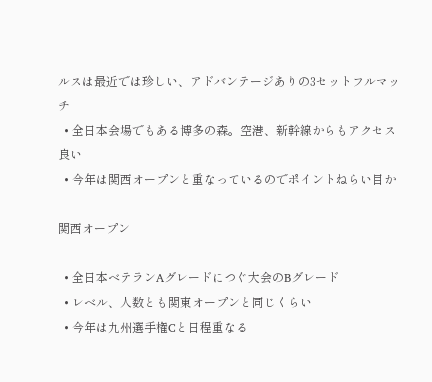ルスは最近では珍しい、アドバンテージありの3セットフルマッチ
  • 全日本会場でもある博多の森。空港、新幹線からもアクセス良い
  • 今年は関西オープンと重なっているのでポイントねらい目か

関西オープン

  • 全日本ベテランAグレードにつぐ大会のBグレード
  • レベル、人数とも関東オープンと同じくらい
  • 今年は九州選手権Cと日程重なる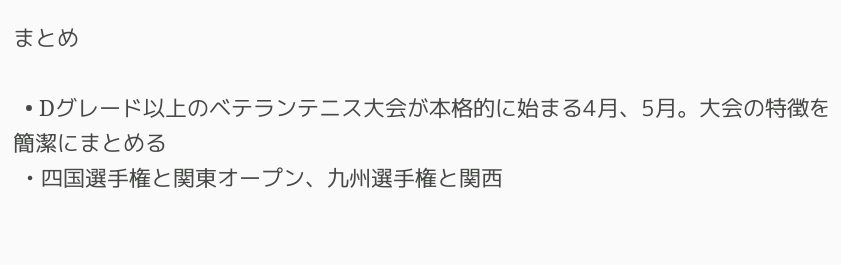まとめ

  • Dグレード以上のベテランテニス大会が本格的に始まる4月、5月。大会の特徴を簡潔にまとめる
  • 四国選手権と関東オープン、九州選手権と関西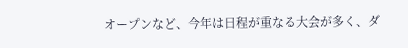オープンなど、今年は日程が重なる大会が多く、ダ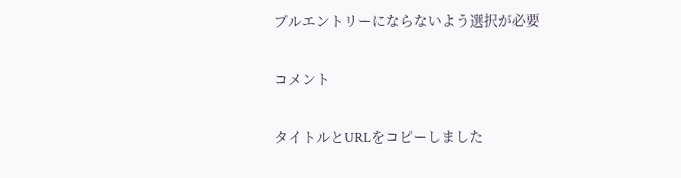ブルエントリーにならないよう選択が必要

コメント

タイトルとURLをコピーしました